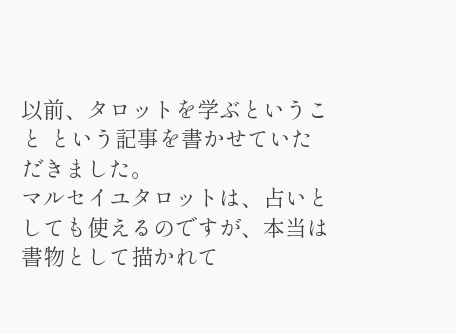以前、タロットを学ぶということ という記事を書かせていただきました。
マルセイユタロットは、占いとしても使えるのですが、本当は書物として描かれて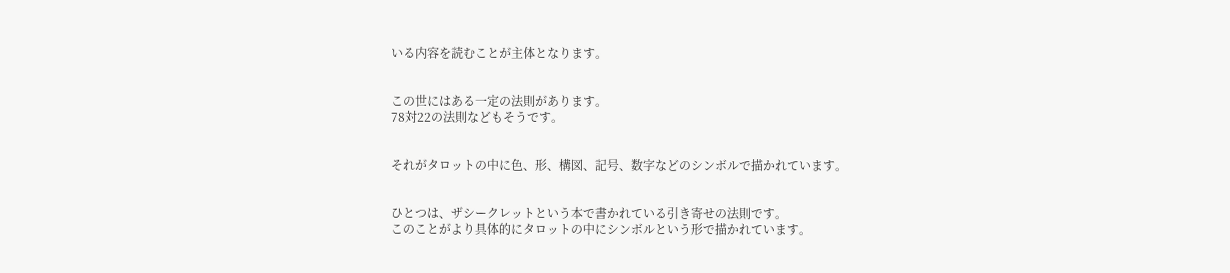いる内容を読むことが主体となります。


この世にはある一定の法則があります。
78対22の法則などもそうです。


それがタロットの中に色、形、構図、記号、数字などのシンボルで描かれています。


ひとつは、ザシークレットという本で書かれている引き寄せの法則です。
このことがより具体的にタロットの中にシンボルという形で描かれています。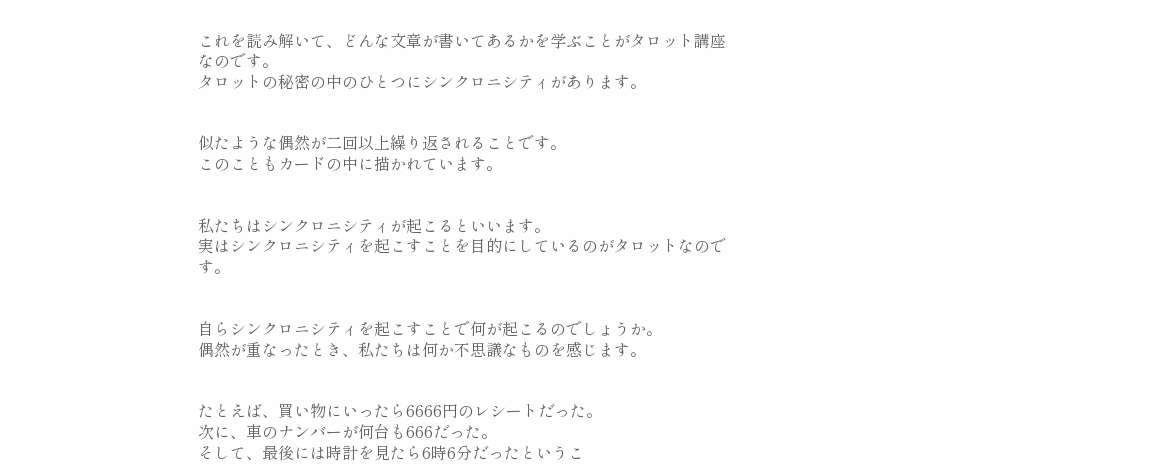これを読み解いて、どんな文章が書いてあるかを学ぶことがタロット講座なのです。
タロットの秘密の中のひとつにシンクロニシティがあります。


似たような偶然が二回以上繰り返されることです。
このこともカードの中に描かれています。


私たちはシンクロニシティが起こるといいます。
実はシンクロニシティを起こすことを目的にしているのがタロットなのです。


自らシンクロニシティを起こすことで何が起こるのでしょうか。
偶然が重なったとき、私たちは何か不思議なものを感じます。


たとえば、買い物にいったら6666円のレシートだった。
次に、車のナンバーが何台も666だった。
そして、最後には時計を見たら6時6分だったというこ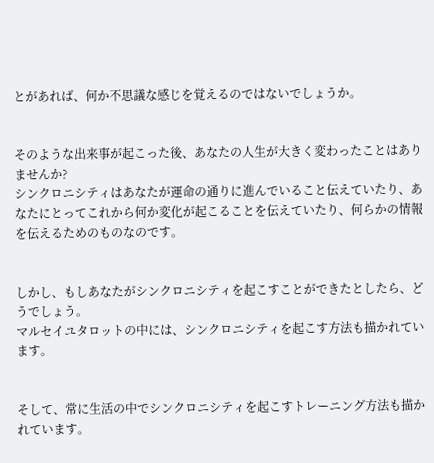とがあれば、何か不思議な感じを覚えるのではないでしょうか。


そのような出来事が起こった後、あなたの人生が大きく変わったことはありませんか?
シンクロニシティはあなたが運命の通りに進んでいること伝えていたり、あなたにとってこれから何か変化が起こることを伝えていたり、何らかの情報を伝えるためのものなのです。


しかし、もしあなたがシンクロニシティを起こすことができたとしたら、どうでしょう。
マルセイユタロットの中には、シンクロニシティを起こす方法も描かれています。


そして、常に生活の中でシンクロニシティを起こすトレーニング方法も描かれています。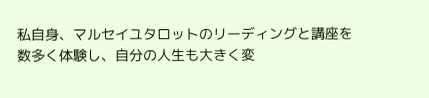私自身、マルセイユタロットのリーディングと講座を数多く体験し、自分の人生も大きく変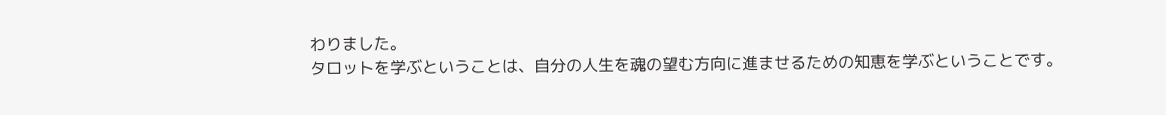わりました。
タロットを学ぶということは、自分の人生を魂の望む方向に進ませるための知恵を学ぶということです。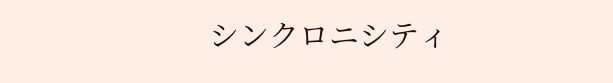シンクロニシティ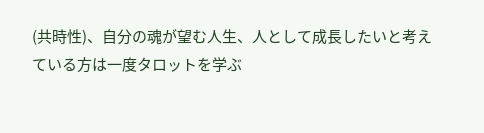(共時性)、自分の魂が望む人生、人として成長したいと考えている方は一度タロットを学ぶ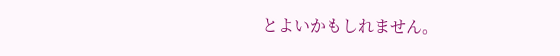とよいかもしれません。